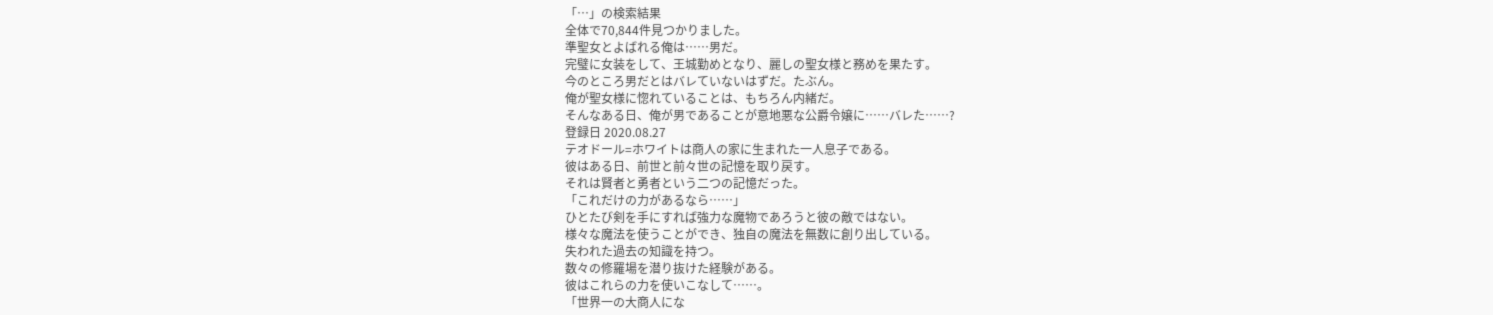「…」の検索結果
全体で70,844件見つかりました。
準聖女とよばれる俺は……男だ。
完璧に女装をして、王城勤めとなり、麗しの聖女様と務めを果たす。
今のところ男だとはバレていないはずだ。たぶん。
俺が聖女様に惚れていることは、もちろん内緒だ。
そんなある日、俺が男であることが意地悪な公爵令嬢に……バレた……?
登録日 2020.08.27
テオドール=ホワイトは商人の家に生まれた一人息子である。
彼はある日、前世と前々世の記憶を取り戻す。
それは賢者と勇者という二つの記憶だった。
「これだけの力があるなら……」
ひとたび剣を手にすれば強力な魔物であろうと彼の敵ではない。
様々な魔法を使うことができ、独自の魔法を無数に創り出している。
失われた過去の知識を持つ。
数々の修羅場を潜り抜けた経験がある。
彼はこれらの力を使いこなして……。
「世界一の大商人にな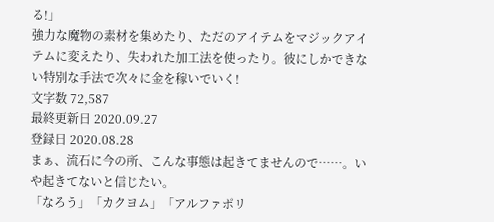る!」
強力な魔物の素材を集めたり、ただのアイテムをマジックアイテムに変えたり、失われた加工法を使ったり。彼にしかできない特別な手法で次々に金を稼いでいく!
文字数 72,587
最終更新日 2020.09.27
登録日 2020.08.28
まぁ、流石に今の所、こんな事態は起きてませんので……。いや起きてないと信じたい。
「なろう」「カクヨム」「アルファポリ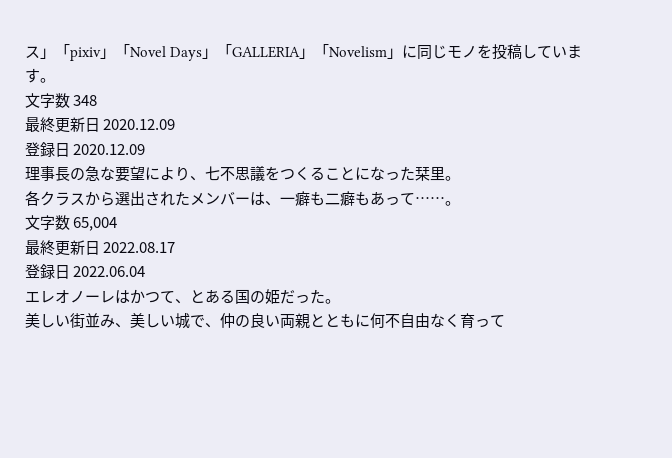ス」「pixiv」「Novel Days」「GALLERIA」「Novelism」に同じモノを投稿しています。
文字数 348
最終更新日 2020.12.09
登録日 2020.12.09
理事長の急な要望により、七不思議をつくることになった栞里。
各クラスから選出されたメンバーは、一癖も二癖もあって……。
文字数 65,004
最終更新日 2022.08.17
登録日 2022.06.04
エレオノーレはかつて、とある国の姫だった。
美しい街並み、美しい城で、仲の良い両親とともに何不自由なく育って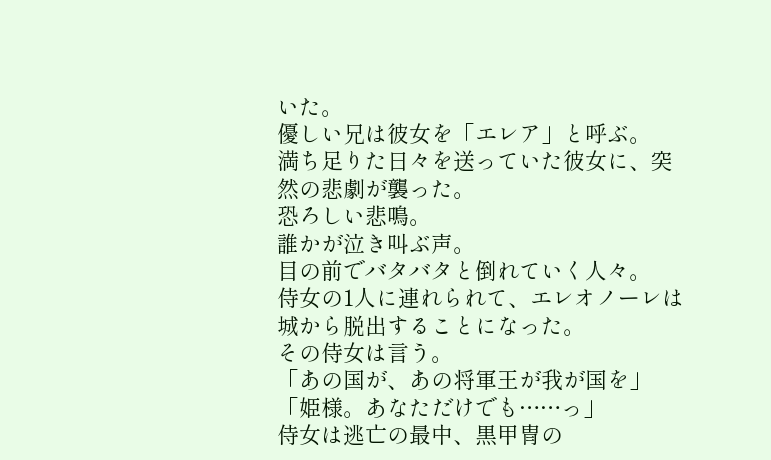いた。
優しい兄は彼女を「エレア」と呼ぶ。
満ち足りた日々を送っていた彼女に、突然の悲劇が襲った。
恐ろしい悲鳴。
誰かが泣き叫ぶ声。
目の前でバタバタと倒れていく人々。
侍女の1人に連れられて、エレオノーレは城から脱出することになった。
その侍女は言う。
「あの国が、あの将軍王が我が国を」
「姫様。あなただけでも……っ」
侍女は逃亡の最中、黒甲冑の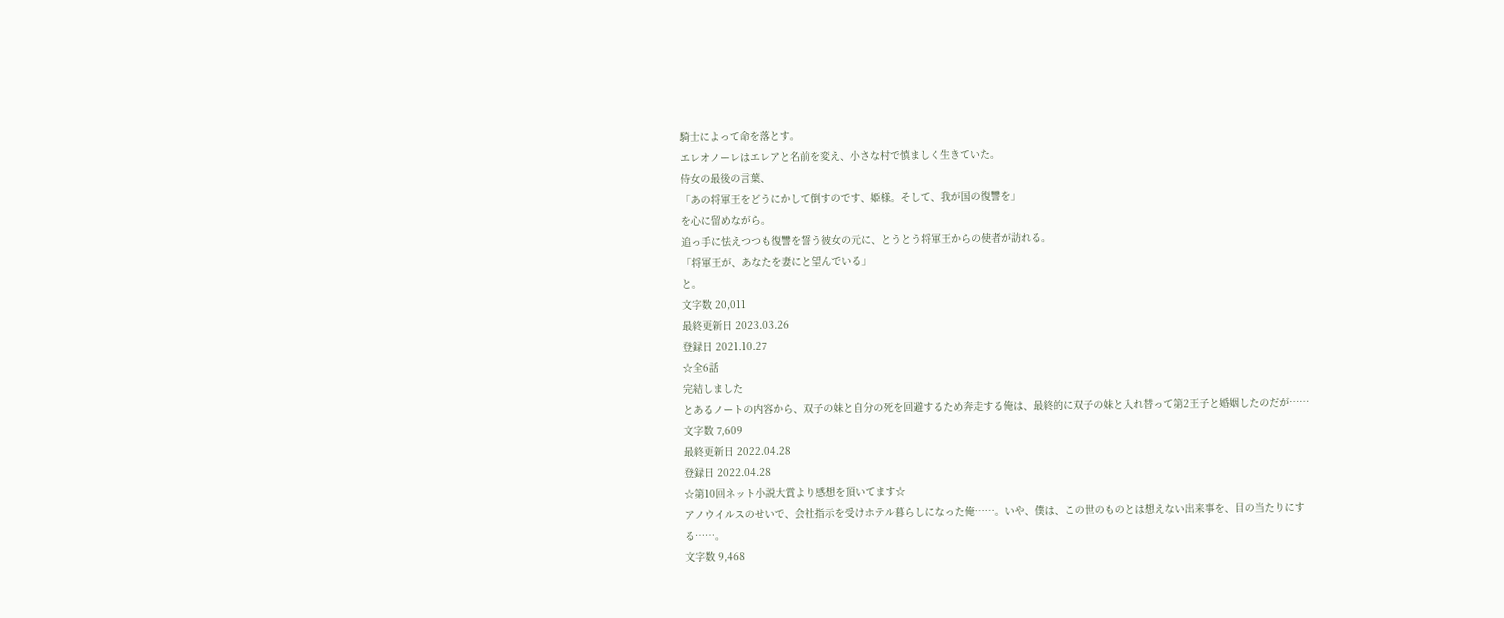騎士によって命を落とす。
エレオノーレはエレアと名前を変え、小さな村で慎ましく生きていた。
侍女の最後の言葉、
「あの将軍王をどうにかして倒すのです、姫様。そして、我が国の復讐を」
を心に留めながら。
追っ手に怯えつつも復讐を誓う彼女の元に、とうとう将軍王からの使者が訪れる。
「将軍王が、あなたを妻にと望んでいる」
と。
文字数 20,011
最終更新日 2023.03.26
登録日 2021.10.27
☆全6話
完結しました
とあるノートの内容から、双子の妹と自分の死を回避するため奔走する俺は、最終的に双子の妹と入れ替って第2王子と婚姻したのだが……
文字数 7,609
最終更新日 2022.04.28
登録日 2022.04.28
☆第10回ネット小説大賞より感想を頂いてます☆
アノウイルスのせいで、会社指示を受けホテル暮らしになった俺……。いや、僕は、この世のものとは想えない出来事を、目の当たりにする……。
文字数 9,468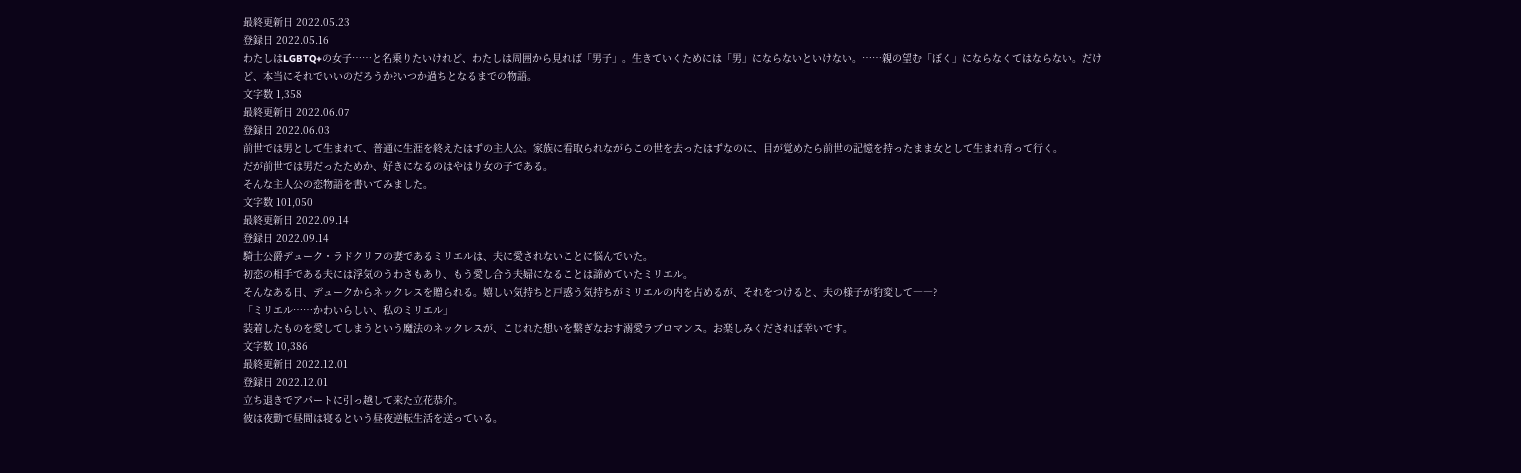最終更新日 2022.05.23
登録日 2022.05.16
わたしはLGBTQ+の女子……と名乗りたいけれど、わたしは周囲から見れば「男子」。生きていくためには「男」にならないといけない。……親の望む「ぼく」にならなくてはならない。だけど、本当にそれでいいのだろうか?いつか過ちとなるまでの物語。
文字数 1,358
最終更新日 2022.06.07
登録日 2022.06.03
前世では男として生まれて、普通に生涯を終えたはずの主人公。家族に看取られながらこの世を去ったはずなのに、目が覚めたら前世の記憶を持ったまま女として生まれ育って行く。
だが前世では男だったためか、好きになるのはやはり女の子である。
そんな主人公の恋物語を書いてみました。
文字数 101,050
最終更新日 2022.09.14
登録日 2022.09.14
騎士公爵デューク・ラドクリフの妻であるミリエルは、夫に愛されないことに悩んでいた。
初恋の相手である夫には浮気のうわさもあり、もう愛し合う夫婦になることは諦めていたミリエル。
そんなある日、デュークからネックレスを贈られる。嬉しい気持ちと戸惑う気持ちがミリエルの内を占めるが、それをつけると、夫の様子が豹変して――?
「ミリエル……かわいらしい、私のミリエル」
装着したものを愛してしまうという魔法のネックレスが、こじれた想いを繋ぎなおす溺愛ラブロマンス。お楽しみくだされば幸いです。
文字数 10,386
最終更新日 2022.12.01
登録日 2022.12.01
立ち退きでアパートに引っ越して来た立花恭介。
彼は夜勤で昼間は寝るという昼夜逆転生活を送っている。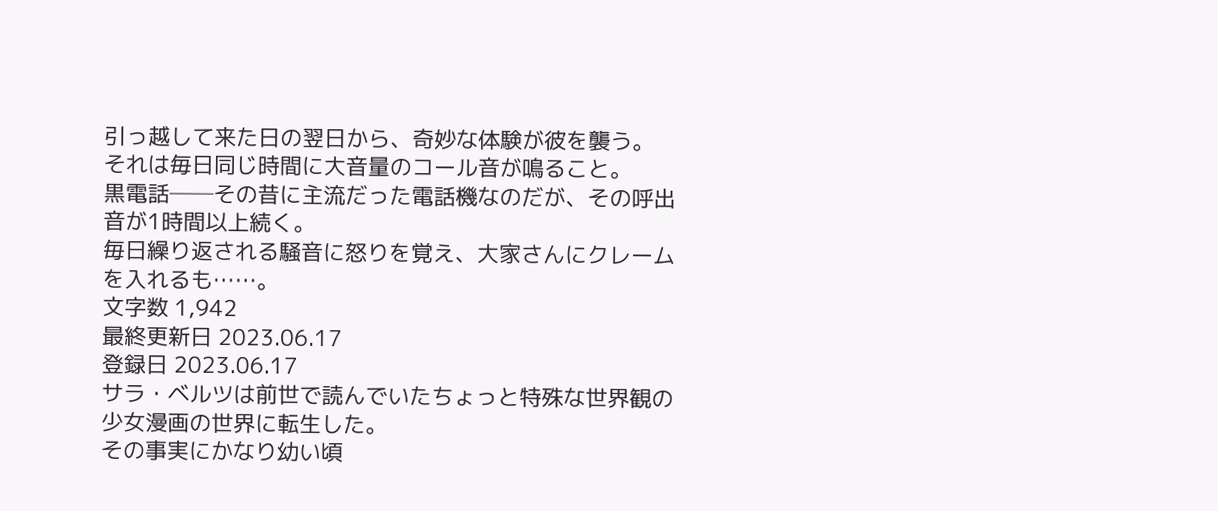引っ越して来た日の翌日から、奇妙な体験が彼を襲う。
それは毎日同じ時間に大音量のコール音が鳴ること。
黒電話──その昔に主流だった電話機なのだが、その呼出音が1時間以上続く。
毎日繰り返される騒音に怒りを覚え、大家さんにクレームを入れるも……。
文字数 1,942
最終更新日 2023.06.17
登録日 2023.06.17
サラ・ベルツは前世で読んでいたちょっと特殊な世界観の少女漫画の世界に転生した。
その事実にかなり幼い頃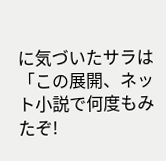に気づいたサラは「この展開、ネット小説で何度もみたぞ!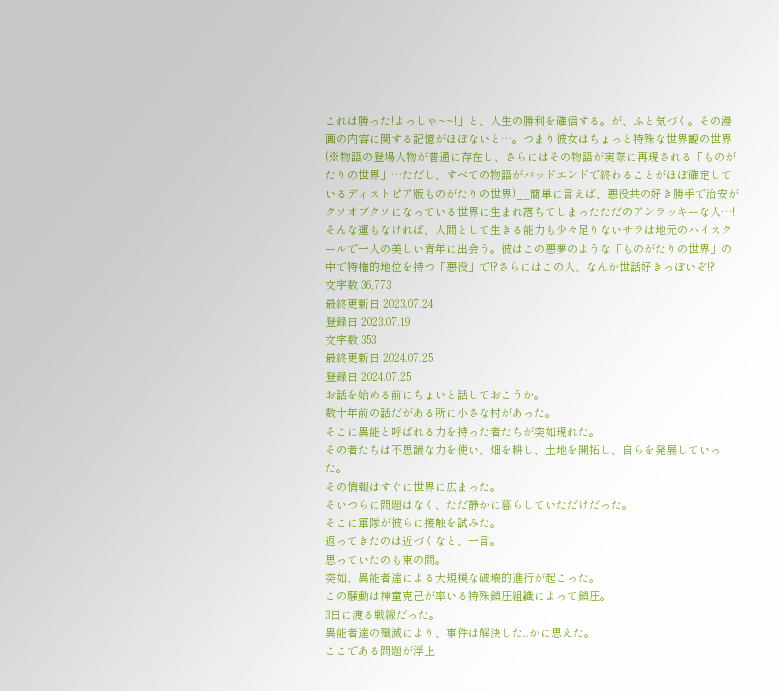これは勝った!よっしゃ~~!」と、人生の勝利を確信する。が、ふと気づく。その漫画の内容に関する記憶がほぼないと…。つまり彼女はちょっと特殊な世界観の世界(※物語の登場人物が普通に存在し、さらにはその物語が実際に再現される「ものがたりの世界」…ただし、すべての物語がバッドエンドで終わることがほぼ確定しているディストピア版ものがたりの世界)__簡単に言えば、悪役共の好き勝手で治安がクソオブクソになっている世界に生まれ落ちてしまったただのアンラッキーな人…!
そんな運もなければ、人間として生きる能力も少々足りないサラは地元のハイスクールで一人の美しい青年に出会う。彼はこの悪夢のような「ものがたりの世界」の中で特権的地位を持つ「悪役」で!?さらにはこの人、なんか世話好きっぽいぞ!?
文字数 36,773
最終更新日 2023.07.24
登録日 2023.07.19
文字数 353
最終更新日 2024.07.25
登録日 2024.07.25
お話を始める前にちょいと話しておこうか。
数十年前の話だがある所に小さな村があった。
そこに異能と呼ばれる力を持った者たちが突如現れた。
その者たちは不思議な力を使い、畑を耕し、土地を開拓し、自らを発展していった。
その情報はすぐに世界に広まった。
そいつらに問題はなく、ただ静かに暮らしていただけだった。
そこに軍隊が彼らに接触を試みた。
返ってきたのは近づくなと、一言。
思っていたのも束の間。
突如、異能者達による大規模な破壊的進行が起こった。
この騒動は神童克己が率いる特殊鎮圧組織によって鎮圧。
3日に渡る戦線だった。
異能者達の殲滅により、事件は解決した..かに思えた。
ここである問題が浮上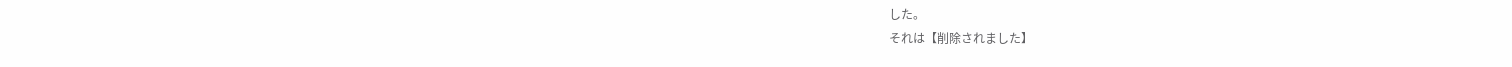した。
それは【削除されました】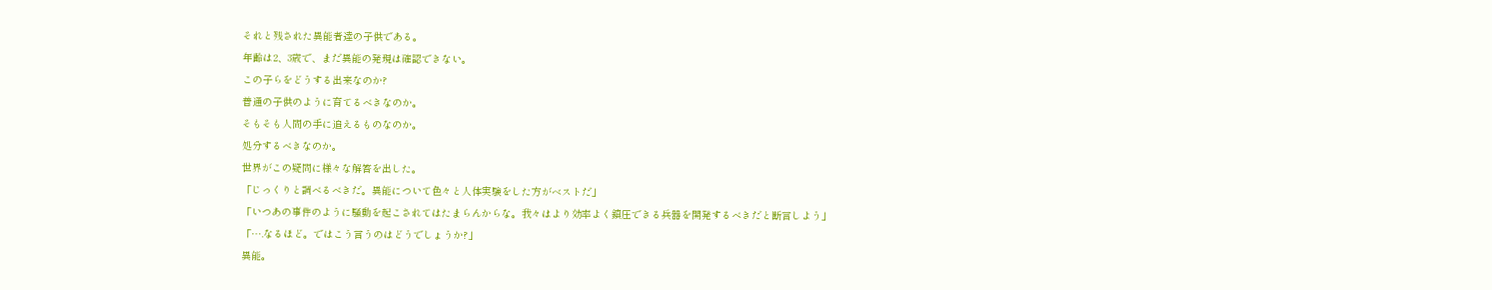それと残された異能者達の子供である。
年齢は2、3歳で、まだ異能の発現は確認できない。
この子らをどうする出来なのか?
普通の子供のように育てるべきなのか。
そもそも人間の手に追えるものなのか。
処分するべきなのか。
世界がこの疑問に様々な解答を出した。
「じっくりと調べるべきだ。異能について色々と人体実験をした方がベストだ」
「いつあの事件のように騒動を起こされてはたまらんからな。我々はより効率よく鎮圧できる兵器を開発するべきだと断言しよう」
「….なるほど。ではこう言うのはどうでしょうか?」
異能。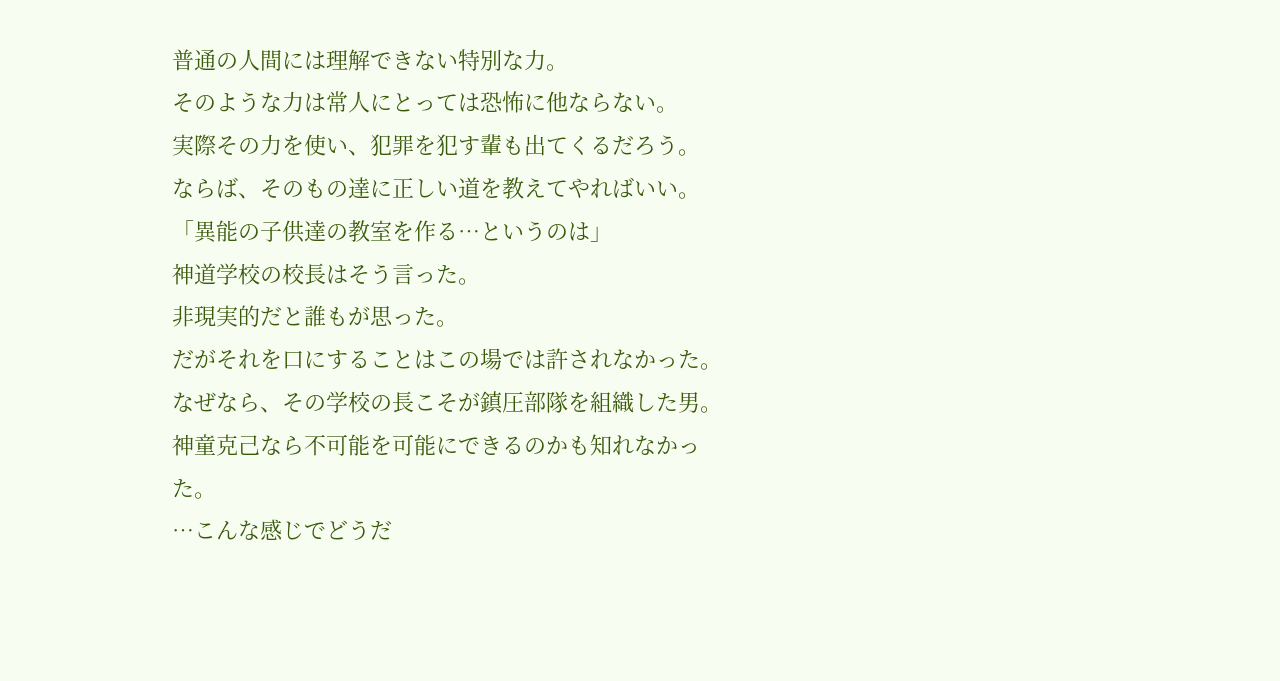普通の人間には理解できない特別な力。
そのような力は常人にとっては恐怖に他ならない。
実際その力を使い、犯罪を犯す輩も出てくるだろう。
ならば、そのもの達に正しい道を教えてやればいい。
「異能の子供達の教室を作る…というのは」
神道学校の校長はそう言った。
非現実的だと誰もが思った。
だがそれを口にすることはこの場では許されなかった。
なぜなら、その学校の長こそが鎮圧部隊を組織した男。
神童克己なら不可能を可能にできるのかも知れなかった。
…こんな感じでどうだ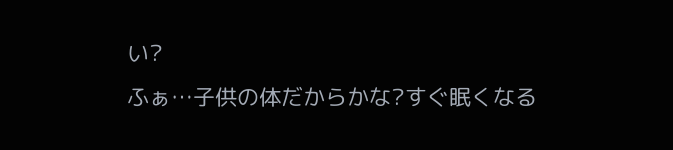い?
ふぁ…子供の体だからかな?すぐ眠くなる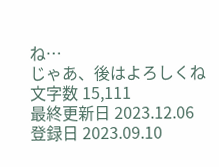ね…
じゃあ、後はよろしくね
文字数 15,111
最終更新日 2023.12.06
登録日 2023.09.10